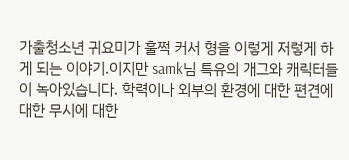가출청소년 귀요미가 훌쩍 커서 형을 이렇게 저렇게 하게 되는 이야기.이지만 samk님 특유의 개그와 캐릭터들이 녹아있습니다. 학력이나 외부의 환경에 대한 편견에 대한 무시에 대한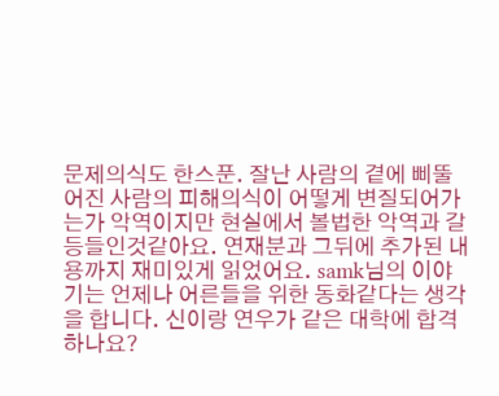문제의식도 한스푼. 잘난 사람의 곁에 삐뚤어진 사람의 피해의식이 어떻게 변질되어가는가 악역이지만 현실에서 볼법한 악역과 갈등들인것같아요. 연재분과 그뒤에 추가된 내용까지 재미있게 읽었어요. samk님의 이야기는 언제나 어른들을 위한 동화같다는 생각을 합니다. 신이랑 연우가 같은 대학에 합격하나요?